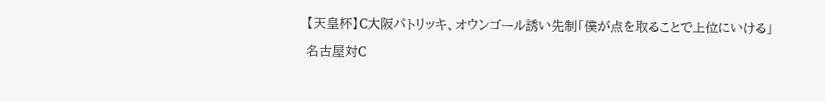【天皇杯】C大阪パトリッキ、オウンゴール誘い先制「僕が点を取ることで上位にいける」

名古屋対C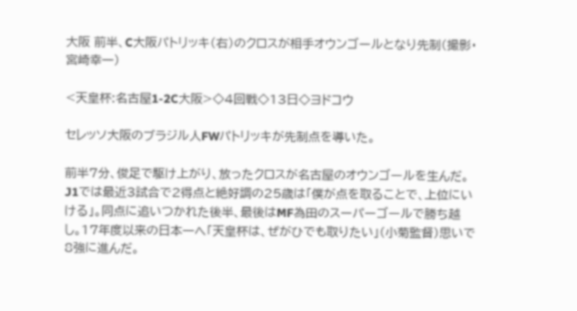大阪 前半、C大阪パトリッキ(右)のクロスが相手オウンゴールとなり先制(撮影・宮崎幸一)

<天皇杯:名古屋1-2C大阪>◇4回戦◇13日◇ヨドコウ

セレッソ大阪のブラジル人FWパトリッキが先制点を導いた。

前半7分、俊足で駆け上がり、放ったクロスが名古屋のオウンゴールを生んだ。J1では最近3試合で2得点と絶好調の25歳は「僕が点を取ることで、上位にいける」。同点に追いつかれた後半、最後はMF為田のスーパーゴールで勝ち越し。17年度以来の日本一へ「天皇杯は、ぜがひでも取りたい」(小菊監督)思いで8強に進んだ。